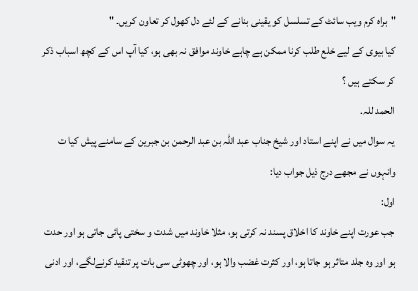"براہ کرم ویب سائٹ کے تسلسل کو یقینی بنانے کے لئے دل کھول کر تعاون کریں۔ "
كيا بيوى كے ليے خلع طلب كرنا ممكن ہے چاہے خاوند موافق نہ بھى ہو، كيا آپ اس كے كچھ اسباب ذكر كر سكتے ہيں ؟
الحمد للہ.
يہ سوال ميں نے اپنے استاد اور شيخ جناب عبد اللہ بن عبد الرحمن بن جبرين كے سامنے پيش كيا ت وانہوں نے مجھے درج ذيل جواب ديا:
اول:
جب عورت اپنے خاوند كا اخلاق پسند نہ كرتى ہو، مثلا خاوند ميں شدت و سختى پائى جاتى ہو اور حدت ہو اور وہ جلد متاثر ہو جاتا ہو، اور كثرت غضب والا ہو، اور چھوٹى سى بات پر تنقيد كرنےلگے، اور ادنى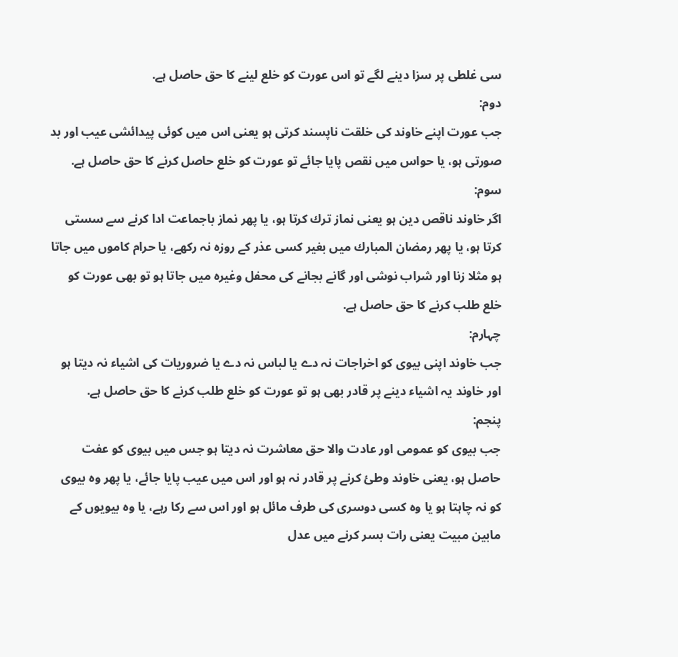سى غلطى پر سزا دينے لگے تو اس عورت كو خلع لينے كا حق حاصل ہے.
دوم:
جب عورت اپنے خاوند كى خلقت ناپسند كرتى ہو يعنى اس ميں كوئى پيدائشى عيب اور بد صورتى ہو، يا حواس ميں نقص پايا جائے تو عورت كو خلع حاصل كرنے كا حق حاصل ہے.
سوم:
اگر خاوند ناقص دين ہو يعنى نماز ترك كرتا ہو، يا پھر نماز باجماعت ادا كرنے سے سستى كرتا ہو، يا پھر رمضان المبارك ميں بغير كسى عذر كے روزہ نہ ركھے، يا حرام كاموں ميں جاتا ہو مثلا زنا اور شراب نوشى اور گانے بجانے كى محفل وغيرہ ميں جاتا ہو تو بھى عورت كو خلع طلب كرنے كا حق حاصل ہے.
چہارم:
جب خاوند اپنى بيوى كو اخراجات نہ دے يا لباس نہ دے يا ضروريات كى اشياء نہ ديتا ہو اور خاوند يہ اشياء دينے پر قادر بھى ہو تو عورت كو خلع طلب كرنے كا حق حاصل ہے.
پنجم:
جب بيوى كو عمومى اور عادت والا حق معاشرت نہ ديتا ہو جس ميں بيوى كو عفت حاصل ہو، يعنى خاوند وطئ كرنے پر قادر نہ ہو اور اس ميں عيب پايا جائے، يا پھر وہ بيوى كو نہ چاہتا ہو يا وہ كسى دوسرى كى طرف مائل ہو اور اس سے ركا رہے، يا وہ بيويوں كے مابين مبيت يعنى رات بسر كرنے ميں عدل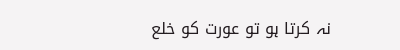نہ كرتا ہو تو عورت كو خلع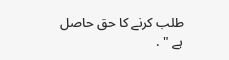طلب كرنے كا حق حاصل ہے " .